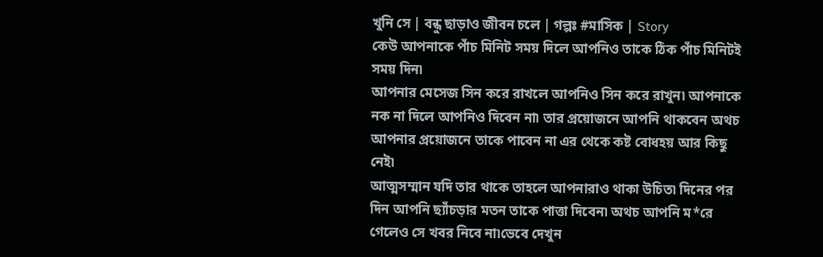খুনি সে | বন্ধু ছাড়াও জীবন চলে | গল্পঃ #মাসিক | Story
কেউ আপনাকে পাঁচ মিনিট সময় দিলে আপনিও তাকে ঠিক পাঁচ মিনিটই সময় দিন৷
আপনার মেসেজ সিন করে রাখলে আপনিও সিন করে রাখুন৷ আপনাকে নক না দিলে আপনিও দিবেন না৷ তার প্রয়োজনে আপনি থাকবেন অথচ আপনার প্রয়োজনে তাকে পাবেন না এর থেকে কষ্ট বোধহয় আর কিছু নেই৷
আত্মসম্মান যদি তার থাকে তাহলে আপনারাও থাকা উচিত৷ দিনের পর দিন আপনি ছ্যাঁচড়ার মতন তাকে পাত্তা দিবেন৷ অথচ আপনি ম*রে গেলেও সে খবর নিবে না৷ভেবে দেখুন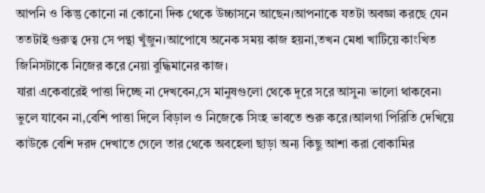আপনি ও কিন্তু কোনো না কোনো দিক থেকে উচ্চাসনে আছেন।আপনাকে যতটা অবজ্ঞা করছে যেন ততটাই গুরুত্ব দেয় সে পন্থা খুঁজুন।আপোষে অনেক সময় কাজ হয়না,তখন মেধা খাটিয়ে কাংখিত জিনিসটাকে নিজের করে নেয়া বুদ্ধিমানের কাজ।
যারা একেবারেই পাত্তা দিচ্ছে না দেখবেন,সে মানুষগুলো থেকে দূরে সরে আসুন৷ ভালো থাকবেন৷
ভুলে যাবেন না,বেশি পাত্তা দিলে বিড়াল ও নিজেকে সিংহ ভাবতে শুরু করে।আলগা পিরিতি দেখিয়ে কাউকে বেশি দরদ দেখাতে গেলে তার থেকে অবহেলা ছাড়া অন্য কিছু আশা করা বোকামির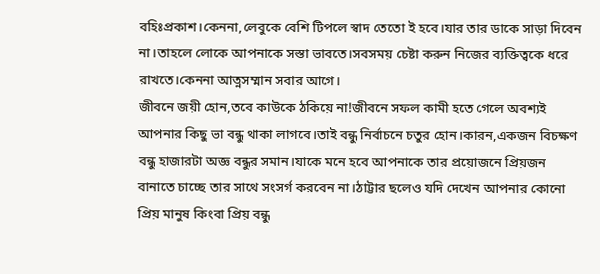বহিঃপ্রকাশ।কেননা,লেবুকে বেশি টিপলে স্বাদ তেতো ই হবে।যার তার ডাকে সাড়া দিবেন না।তাহলে লোকে আপনাকে সস্তা ভাবতে।সবসময় চেষ্টা করুন নিজের ব্যক্তিত্বকে ধরে রাখতে।কেননা আত্নসম্মান সবার আগে।
জীবনে জয়ী হোন,তবে কাউকে ঠকিয়ে না!জীবনে সফল কামী হতে গেলে অবশ্যই আপনার কিছু ভা বন্ধু থাকা লাগবে।তাই বন্ধু নির্বাচনে চতুর হোন।কারন,একজন বিচক্ষণ বন্ধু হাজারটা অজ্ঞ বন্ধুর সমান।যাকে মনে হবে আপনাকে তার প্রয়োজনে প্রিয়জন বানাতে চাচ্ছে তার সাথে সংসর্গ করবেন না।ঠাট্টার ছলেও যদি দেখেন আপনার কোনো প্রিয় মানুষ কিংবা প্রিয় বন্ধু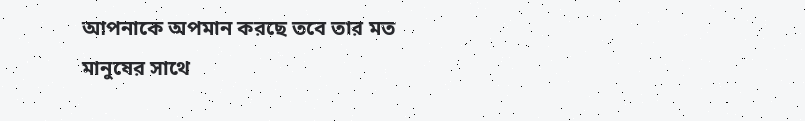আপনাকে অপমান করছে তবে তার মত মানুষের সাথে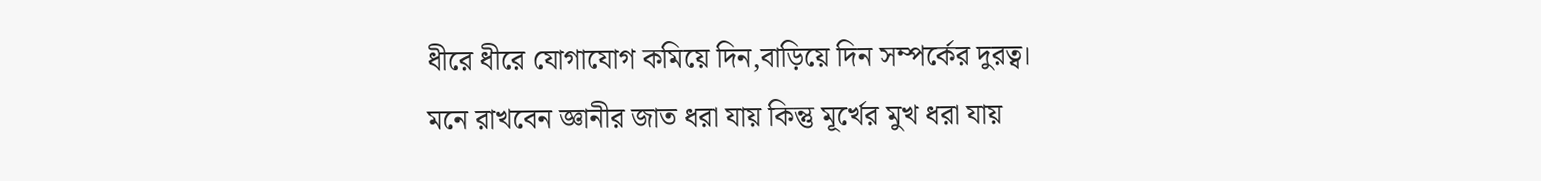ধীরে ধীরে যোগাযোগ কমিয়ে দিন,বাড়িয়ে দিন সম্পর্কের দুরত্ব।
মনে রাখবেন জ্ঞানীর জাত ধরা যায় কিন্তু মূর্খের মুখ ধরা যায়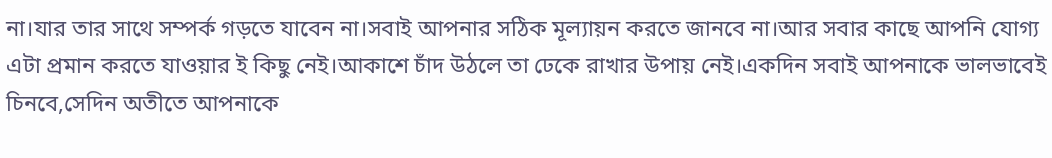না।যার তার সাথে সম্পর্ক গড়তে যাবেন না।সবাই আপনার সঠিক মূল্যায়ন করতে জানবে না।আর সবার কাছে আপনি যোগ্য এটা প্রমান করতে যাওয়ার ই কিছু নেই।আকাশে চাঁদ উঠলে তা ঢেকে রাখার উপায় নেই।একদিন সবাই আপনাকে ভালভাবেই চিনবে,সেদিন অতীতে আপনাকে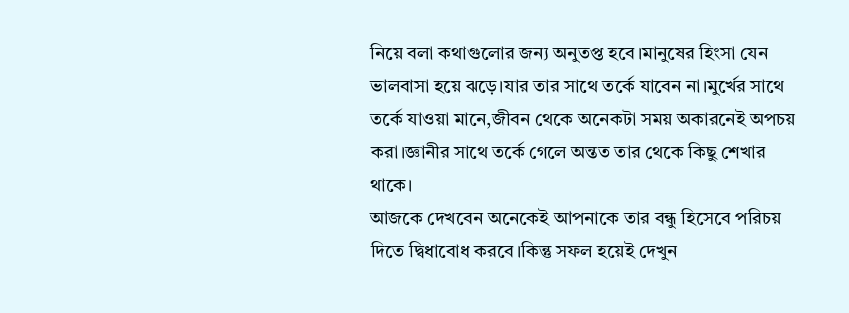নিয়ে বলা কথাগুলোর জন্য অনুতপ্ত হবে।মানুষের হিংসা যেন ভালবাসা হয়ে ঝড়ে।যার তার সাথে তর্কে যাবেন না।মুর্খের সাথে তর্কে যাওয়া মানে,জীবন থেকে অনেকটা সময় অকারনেই অপচয় করা।জ্ঞানীর সাথে তর্কে গেলে অন্তত তার থেকে কিছু শেখার থাকে।
আজকে দেখবেন অনেকেই আপনাকে তার বন্ধু হিসেবে পরিচয় দিতে দ্বিধাবোধ করবে।কিন্তু সফল হয়েই দেখুন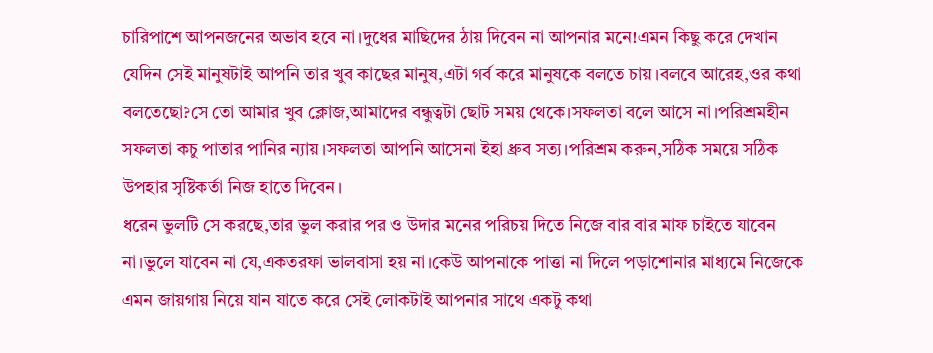চারিপাশে আপনজনের অভাব হবে না।দুধের মাছিদের ঠায় দিবেন না আপনার মনে!এমন কিছু করে দেখান যেদিন সেই মানুষটাই আপনি তার খুব কাছের মানুষ,এটা গর্ব করে মানুষকে বলতে চায়।বলবে আরেহ,ওর কথা বলতেছো?সে তো আমার খুব ক্লোজ,আমাদের বন্ধুত্বটা ছোট সময় থেকে।সফলতা বলে আসে না।পরিশ্রমহীন সফলতা কচু পাতার পানির ন্যায়।সফলতা আপনি আসেনা ইহা ধ্রুব সত্য।পরিশ্রম করুন,সঠিক সময়ে সঠিক উপহার সৃষ্টিকর্তা নিজ হাতে দিবেন।
ধরেন ভুলটি সে করছে,তার ভুল করার পর ও উদার মনের পরিচয় দিতে নিজে বার বার মাফ চাইতে যাবেন না।ভুলে যাবেন না যে,একতরফা ভালবাসা হয় না।কেউ আপনাকে পাত্তা না দিলে পড়াশোনার মাধ্যমে নিজেকে এমন জায়গায় নিয়ে যান যাতে করে সেই লোকটাই আপনার সাথে একটু কথা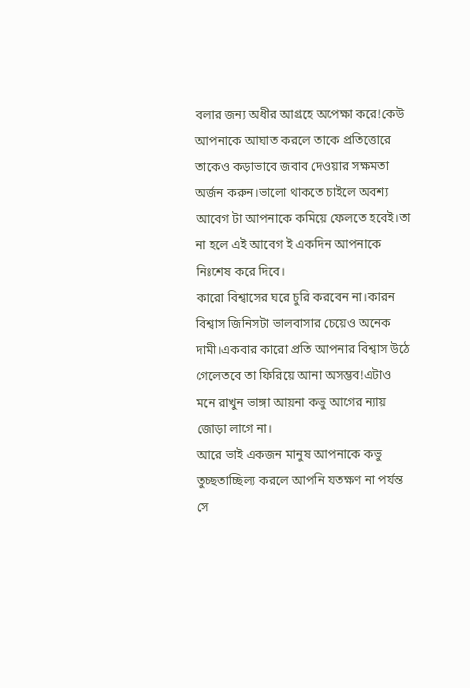বলার জন্য অধীর আগ্রহে অপেক্ষা করে!কেউ আপনাকে আঘাত করলে তাকে প্রতিত্তোরে তাকেও কড়াভাবে জবাব দেওয়ার সক্ষমতা অর্জন করুন।ভালো থাকতে চাইলে অবশ্য আবেগ টা আপনাকে কমিয়ে ফেলতে হবেই।তা না হলে এই আবেগ ই একদিন আপনাকে নিঃশেষ করে দিবে।
কারো বিশ্বাসের ঘরে চুরি করবেন না।কারন বিশ্বাস জিনিসটা ভালবাসার চেয়েও অনেক দামী।একবার কারো প্রতি আপনার বিশ্বাস উঠে গেলেতবে তা ফিরিয়ে আনা অসম্ভব!এটাও মনে রাখুন ভাঙ্গা আয়না কভু আগের ন্যায় জোড়া লাগে না।
আরে ভাই একজন মানুষ আপনাকে কভু তুচ্ছতাচ্ছিল্য করলে আপনি যতক্ষণ না পর্যন্ত সে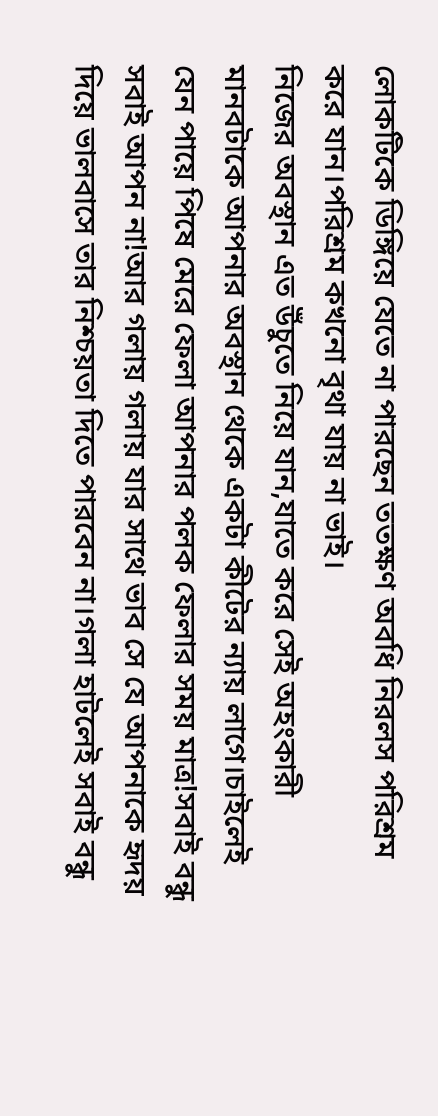লোকটিকে ডিঙ্গিয়ে যেতে না পারছেন ততক্ষণ অবধি নিরলস পরিশ্রম করে যান।পরিশ্রম কখনো বৃথা যায় না ভাই।
নিজের অবস্থান এত উঁচুতে নিয়ে যান,যাতে করে সেই অহংকারী মানবটাকে আপনার অবস্থান থেকে একটা কীটের ন্যায় লাগে।চাইলেই যেন পায়ে পিষে মেরে ফেলা আপনার পলক ফেলার সময় মাত্র!সবাই বন্ধু সবাই আপন না!আর গলায় গলায় যার সাথে ভাব সে যে আপনাকে হৃদয় দিয়ে ভালবাসে তার নিশ্চয়তা দিতে পারবেন না।গলা হাটলেই সবাই বন্ধু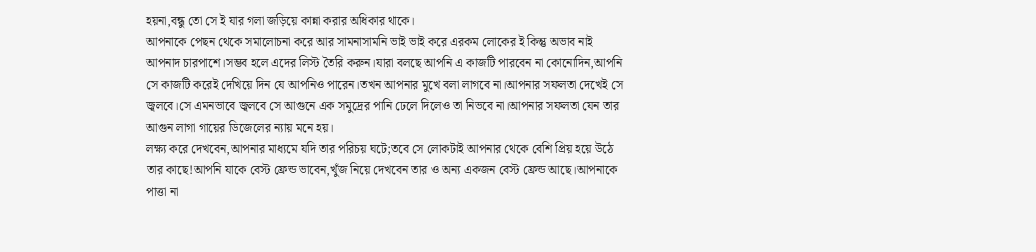হয়না,বন্ধু তো সে ই যার গলা জড়িয়ে কান্না করার অধিকার থাকে।
আপনাকে পেছন থেকে সমালোচনা করে আর সামনাসামনি ভাই ভাই করে এরকম লোকের ই কিন্তু অভাব নাই আপনাদ চারপাশে।সম্ভব হলে এদের লিস্ট তৈরি করুন।যারা বলছে আপনি এ কাজটি পারবেন না কোনোদিন,আপনি সে কাজটি করেই দেখিয়ে দিন যে আপনিও পারেন।তখন আপনার মুখে বলা লাগবে না।আপনার সফলতা দেখেই সে জ্বলবে।সে এমনভাবে জ্বলবে সে আগুনে এক সমুদ্রের পানি ঢেলে দিলেও তা নিভবে না।আপনার সফলতা যেন তার আগুন লাগা গায়ের ডিজেলের ন্যায় মনে হয়।
লক্ষ্য করে দেখবেন,আপনার মাধ্যমে যদি তার পরিচয় ঘটে;তবে সে লোকটাই আপনার থেকে বেশি প্রিয় হয়ে উঠে তার কাছে!আপনি যাকে বেস্ট ফ্রেন্ড ভাবেন,খুঁজ নিয়ে দেখবেন তার ও অন্য একজন বেস্ট ফ্রেন্ড আছে।আপনাকে পাত্তা না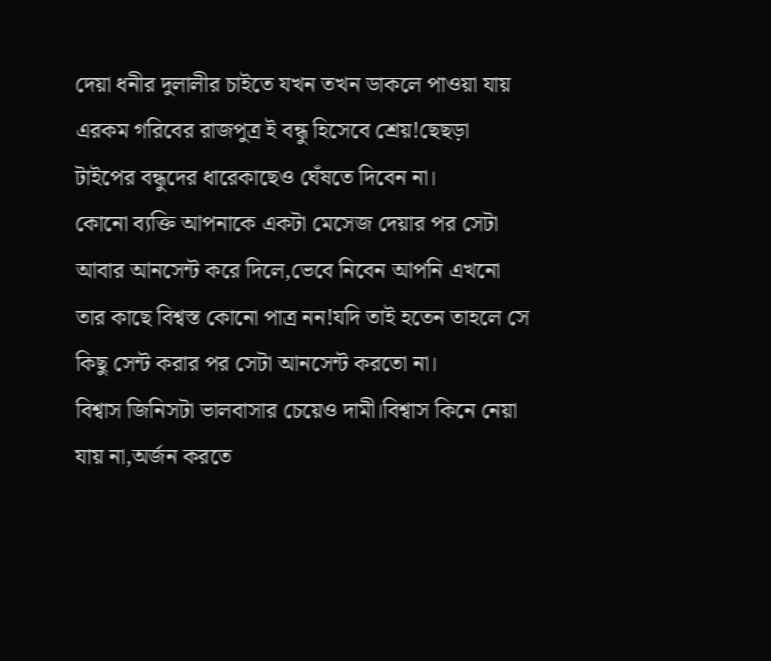দেয়া ধনীর দুলালীর চাইতে যখন তখন ডাকলে পাওয়া যায় এরকম গরিবের রাজপুত্র ই বন্ধু হিসেবে শ্রেয়!ছেছড়া টাইপের বন্ধুদের ধারেকাছেও ঘেঁষতে দিবেন না।
কোনো ব্যক্তি আপনাকে একটা মেসেজ দেয়ার পর সেটা আবার আনসেন্ট করে দিলে,ভেবে নিবেন আপনি এখনো তার কাছে বিশ্বস্ত কোনো পাত্র নন!যদি তাই হতেন তাহলে সে কিছু সেন্ট করার পর সেটা আনসেন্ট করতো না।
বিশ্বাস জিনিসটা ভালবাসার চেয়েও দামী।বিশ্বাস কিনে নেয়া যায় না,অর্জন করতে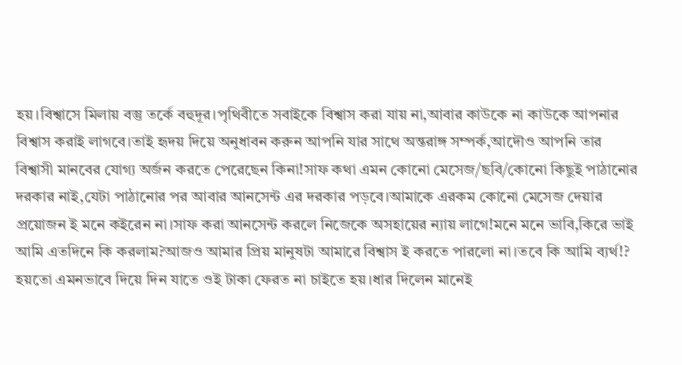হয়।বিশ্বাসে মিলায় বস্তু তর্কে বহুদূর।পৃথিবীতে সবাইকে বিশ্বাস করা যায় না,আবার কাউকে না কাউকে আপনার বিশ্বাস করাই লাগবে।তাই হৃদয় দিয়ে অনুধাবন করুন আপনি যার সাথে অন্তরাঙ্গ সম্পর্ক,আদৌও আপনি তার বিশ্বাসী মানবের যোগ্য অর্জন করতে পেরেছেন কিনা!সাফ কথা এমন কোনো মেসেজ/ছবি/কোনো কিছুই পাঠানোর দরকার নাই,যেটা পাঠানোর পর আবার আনসেন্ট এর দরকার পড়বে।আমাকে এরকম কোনো মেসেজ দেয়ার প্রয়োজন ই মনে কইরেন না।সাফ করা আনসেন্ট করলে নিজেকে অসহায়ের ন্যায় লাগে!মনে মনে ভাবি,কিরে ভাই আমি এতদিনে কি করলাম?আজও আমার প্রিয় মানুষটা আমারে বিশ্বাস ই করতে পারলো না।তবে কি আমি ব্যর্থ!?
হয়তো এমনভাবে দিয়ে দিন যাতে ওই টাকা ফেরত না চাইতে হয়।ধার দিলেন মানেই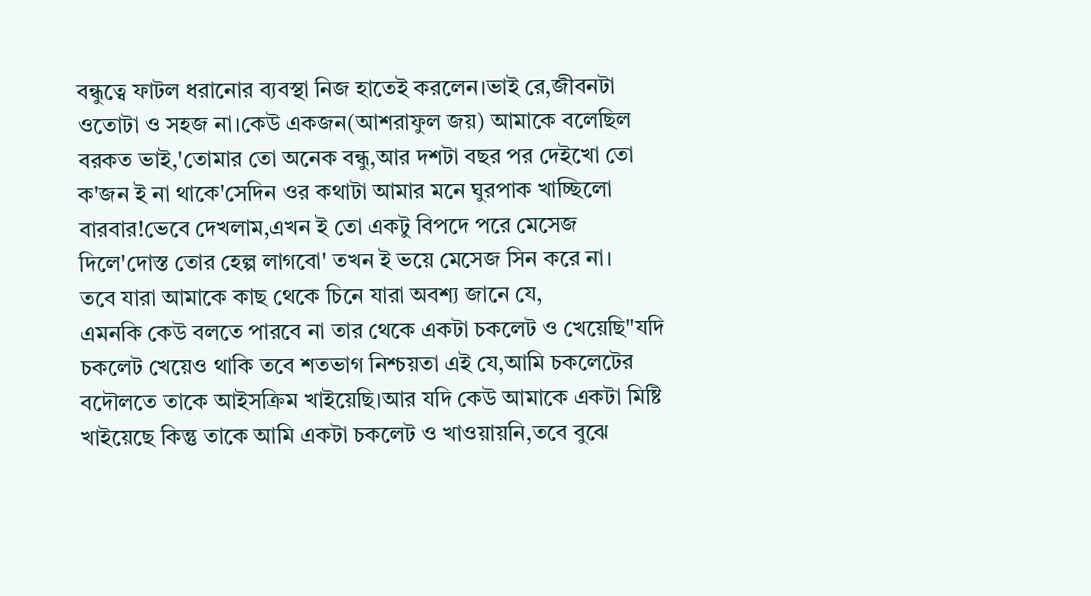বন্ধুত্বে ফাটল ধরানোর ব্যবস্থা নিজ হাতেই করলেন।ভাই রে,জীবনটা ওতোটা ও সহজ না।কেউ একজন(আশরাফুল জয়) আমাকে বলেছিল বরকত ভাই,'তোমার তো অনেক বন্ধু,আর দশটা বছর পর দেইখো তো ক'জন ই না থাকে'সেদিন ওর কথাটা আমার মনে ঘুরপাক খাচ্ছিলো বারবার!ভেবে দেখলাম,এখন ই তো একটু বিপদে পরে মেসেজ দিলে'দোস্ত তোর হেল্প লাগবো' তখন ই ভয়ে মেসেজ সিন করে না।
তবে যারা আমাকে কাছ থেকে চিনে যারা অবশ্য জানে যে,
এমনকি কেউ বলতে পারবে না তার থেকে একটা চকলেট ও খেয়েছি"যদি চকলেট খেয়েও থাকি তবে শতভাগ নিশ্চয়তা এই যে,আমি চকলেটের বদৌলতে তাকে আইসক্রিম খাইয়েছি।আর যদি কেউ আমাকে একটা মিষ্টি খাইয়েছে কিন্তু তাকে আমি একটা চকলেট ও খাওয়ায়নি,তবে বুঝে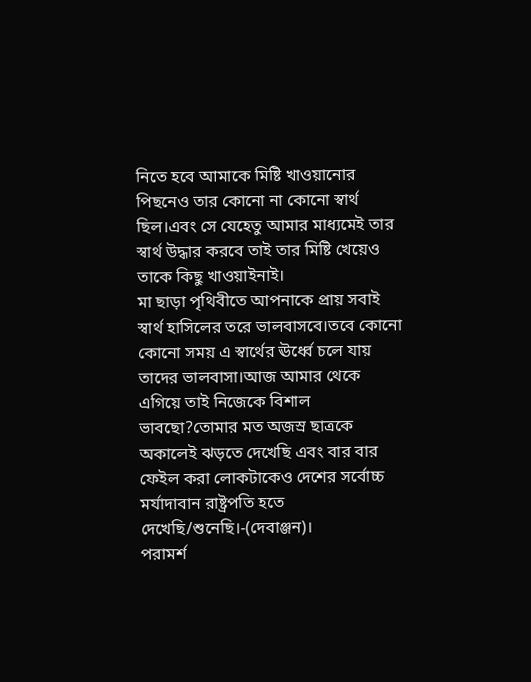নিতে হবে আমাকে মিষ্টি খাওয়ানোর পিছনেও তার কোনো না কোনো স্বার্থ ছিল।এবং সে যেহেতু আমার মাধ্যমেই তার স্বার্থ উদ্ধার করবে তাই তার মিষ্টি খেয়েও তাকে কিছু খাওয়াইনাই।
মা ছাড়া পৃথিবীতে আপনাকে প্রায় সবাই স্বার্থ হাসিলের তরে ভালবাসবে।তবে কোনো কোনো সময় এ স্বার্থের ঊর্ধ্বে চলে যায় তাদের ভালবাসা।আজ আমার থেকে এগিয়ে তাই নিজেকে বিশাল ভাবছো?তোমার মত অজস্র ছাত্রকে অকালেই ঝড়তে দেখেছি এবং বার বার ফেইল করা লোকটাকেও দেশের সর্বোচ্চ মর্যাদাবান রাষ্ট্রপতি হতে দেখেছি/শুনেছি।-(দেবাঞ্জন)।
পরামর্শ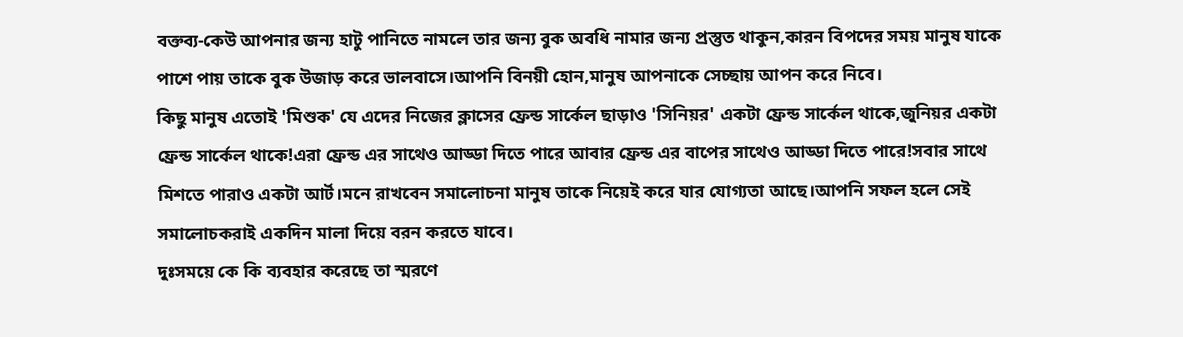বক্তব্য-কেউ আপনার জন্য হাটু পানিতে নামলে তার জন্য বুক অবধি নামার জন্য প্রস্তুত থাকুন,কারন বিপদের সময় মানুষ যাকে পাশে পায় তাকে বুক উজাড় করে ভালবাসে।আপনি বিনয়ী হোন,মানুষ আপনাকে সেচ্ছায় আপন করে নিবে।
কিছু মানুষ এতোই 'মিশুক' যে এদের নিজের ক্লাসের ফ্রেন্ড সার্কেল ছাড়াও 'সিনিয়র' একটা ফ্রেন্ড সার্কেল থাকে,জুনিয়র একটা ফ্রেন্ড সার্কেল থাকে!এরা ফ্রেন্ড এর সাথেও আড্ডা দিতে পারে আবার ফ্রেন্ড এর বাপের সাথেও আড্ডা দিতে পারে!সবার সাথে মিশতে পারাও একটা আর্ট।মনে রাখবেন সমালোচনা মানুষ তাকে নিয়েই করে যার যোগ্যতা আছে।আপনি সফল হলে সেই সমালোচকরাই একদিন মালা দিয়ে বরন করতে যাবে।
দুঃসময়ে কে কি ব্যবহার করেছে তা স্মরণে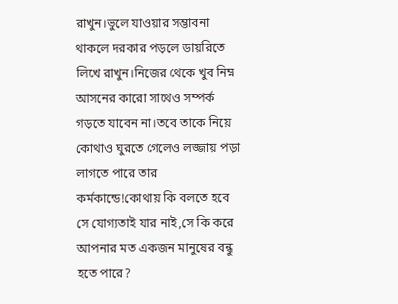রাখুন।ভুলে যাওয়ার সম্ভাবনা থাকলে দরকার পড়লে ডায়রিতে লিখে রাখুন।নিজের থেকে খুব নিম্ন আসনের কারো সাথেও সম্পর্ক গড়তে যাবেন না।তবে তাকে নিয়ে কোথাও ঘুরতে গেলেও লজ্জায় পড়া লাগতে পারে তার কর্মকান্ডে!কোথায় কি বলতে হবে সে যোগ্যতাই যার নাই,সে কি করে আপনার মত একজন মানুষের বন্ধু হতে পারে?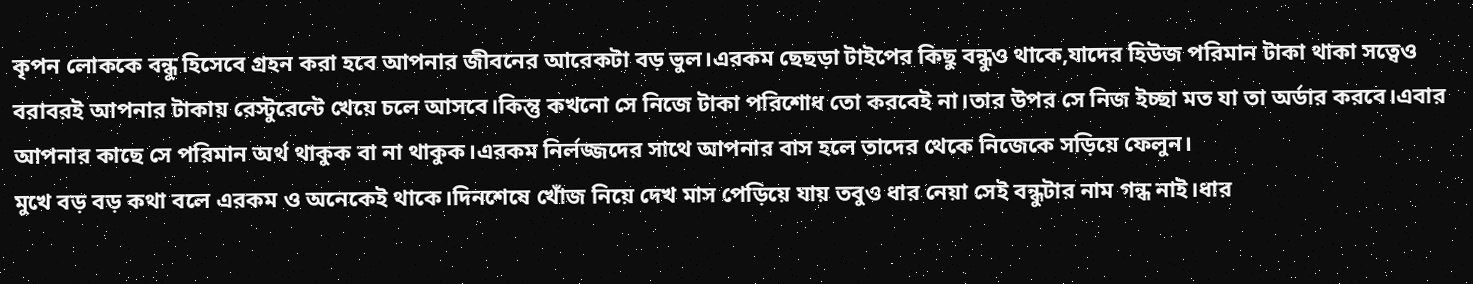কৃপন লোককে বন্ধু হিসেবে গ্রহন করা হবে আপনার জীবনের আরেকটা বড় ভুল।এরকম ছেছড়া টাইপের কিছু বন্ধুও থাকে,যাদের হিউজ পরিমান টাকা থাকা সত্বেও বরাবরই আপনার টাকায় রেস্টুরেন্টে খেয়ে চলে আসবে।কিন্তু কখনো সে নিজে টাকা পরিশোধ তো করবেই না।তার উপর সে নিজ ইচ্ছা মত যা তা অর্ডার করবে।এবার আপনার কাছে সে পরিমান অর্থ থাকুক বা না থাকুক।এরকম নির্লজ্জদের সাথে আপনার বাস হলে তাদের থেকে নিজেকে সড়িয়ে ফেলুন।
মুখে বড় বড় কথা বলে এরকম ও অনেকেই থাকে।দিনশেষে খোঁজ নিয়ে দেখ মাস পেড়িয়ে যায় তবুও ধার নেয়া সেই বন্ধুটার নাম গন্ধ নাই।ধার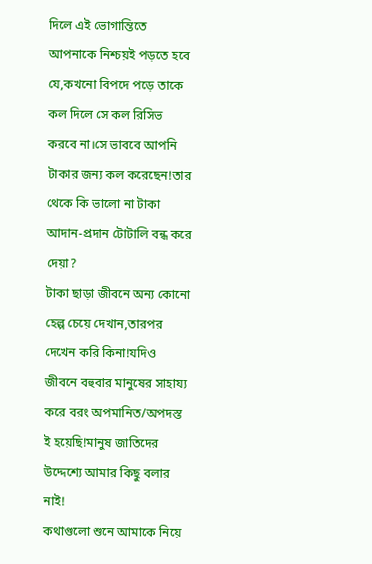দিলে এই ভোগান্তিতে আপনাকে নিশ্চয়ই পড়তে হবে যে,কখনো বিপদে পড়ে তাকে কল দিলে সে কল রিসিভ করবে না।সে ভাববে আপনি টাকার জন্য কল করেছেন!তার থেকে কি ভালো না টাকা আদান-প্রদান টোটালি বন্ধ করে দেয়া?
টাকা ছাড়া জীবনে অন্য কোনো হেল্প চেয়ে দেখান,তারপর দেখেন করি কিনা!যদিও জীবনে বহুবার মানুষের সাহায্য করে বরং অপমানিত/অপদস্ত ই হয়েছি!মানুষ জাতিদের উদ্দেশ্যে আমার কিছু বলার নাই!
কথাগুলো শুনে আমাকে নিয়ে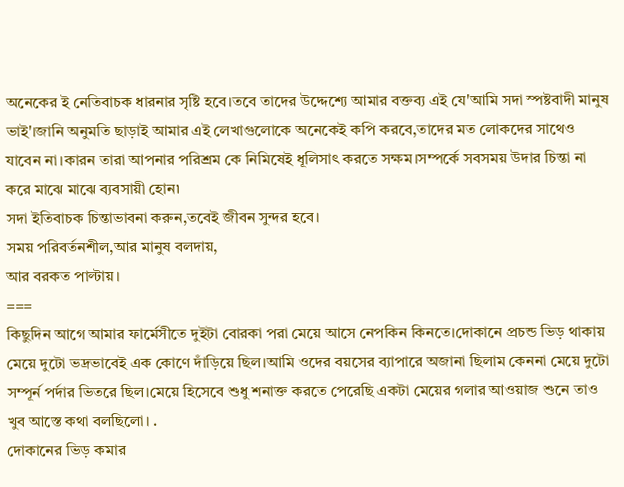অনেকের ই নেতিবাচক ধারনার সৃষ্টি হবে।তবে তাদের উদ্দেশ্যে আমার বক্তব্য এই যে'আমি সদা স্পষ্টবাদী মানুষ ভাই'।জানি অনুমতি ছাড়াই আমার এই লেখাগুলোকে অনেকেই কপি করবে,তাদের মত লোকদের সাথেও যাবেন না।কারন তারা আপনার পরিশ্রম কে নিমিষেই ধূলিসাৎ করতে সক্ষম।সম্পর্কে সবসময় উদার চিন্তা না করে মাঝে মাঝে ব্যবসায়ী হোন৷
সদা ইতিবাচক চিন্তাভাবনা করুন,তবেই জীবন সুন্দর হবে।
সময় পরিবর্তনশীল,আর মানুষ বলদায়,
আর বরকত পাল্টায়।
===
কিছুদিন আগে আমার ফার্মেসীতে দুইটা বোরকা পরা মেয়ে আসে নেপকিন কিনতে।দোকানে প্রচন্ড ভিড় থাকায় মেয়ে দুটো ভদ্রভাবেই এক কোণে দাঁড়িয়ে ছিল।আমি ওদের বয়সের ব্যাপারে অজানা ছিলাম কেননা মেয়ে দুটো সম্পূর্ন পর্দার ভিতরে ছিল।মেয়ে হিসেবে শুধু শনাক্ত করতে পেরেছি একটা মেয়ের গলার আওয়াজ শুনে তাও খুব আস্তে কথা বলছিলো। .
দোকানের ভিড় কমার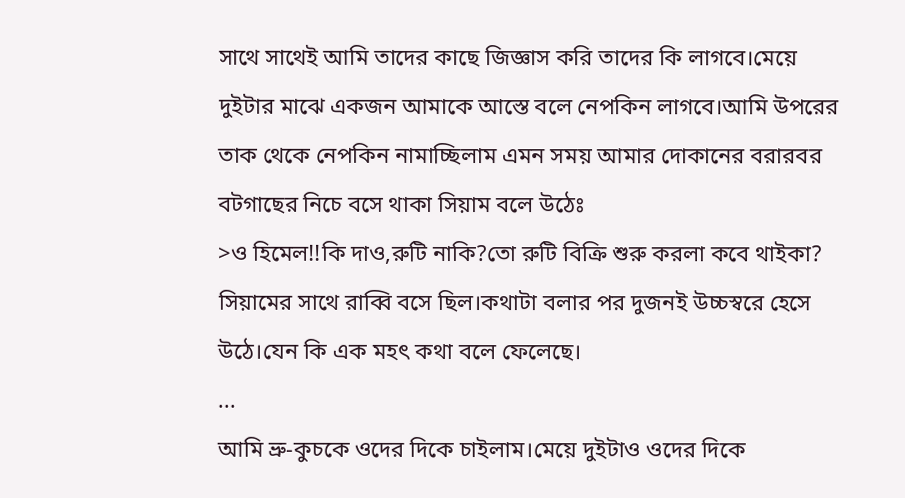সাথে সাথেই আমি তাদের কাছে জিজ্ঞাস করি তাদের কি লাগবে।মেয়ে দুইটার মাঝে একজন আমাকে আস্তে বলে নেপকিন লাগবে।আমি উপরের তাক থেকে নেপকিন নামাচ্ছিলাম এমন সময় আমার দোকানের বরারবর বটগাছের নিচে বসে থাকা সিয়াম বলে উঠেঃ
>ও হিমেল!!কি দাও,রুটি নাকি?তো রুটি বিক্রি শুরু করলা কবে থাইকা?
সিয়ামের সাথে রাব্বি বসে ছিল।কথাটা বলার পর দুজনই উচ্চস্বরে হেসে উঠে।যেন কি এক মহৎ কথা বলে ফেলেছে।
...
আমি ভ্রু-কুচকে ওদের দিকে চাইলাম।মেয়ে দুইটাও ওদের দিকে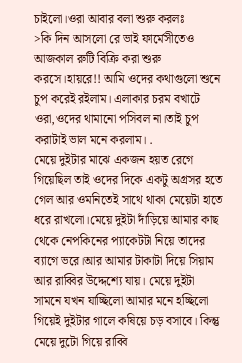চাইলো।ওরা আবার বলা শুরু করলঃ
>কি দিন আসলো রে ভাই ফার্মেসীতেও আজকাল রুটি বিক্রি করা শুরু করসে।হায়রে!! আমি ওদের কথাগুলো শুনে চুপ করেই রইলাম। এলাকার চরম বখাটে ওরা,ওদের থামানো পসিবল না।তাই চুপ করাটাই ভাল মনে করলাম। .
মেয়ে দুইটার মাঝে একজন হয়ত রেগে গিয়েছিল তাই ওদের দিকে একটু অগ্রসর হতে গেল আর ওমনিতেই সাথে থাকা মেয়েটা হাতে ধরে রাখলো।মেয়ে দুইটা দাঁড়িয়ে আমার কাছ থেকে নেপকিনের প্যাকেটটা নিয়ে তাদের ব্যাগে ভরে।আর আমার টাকাটা দিয়ে সিয়াম আর রাব্বির উদ্দেশ্যে যায়। মেয়ে দুইটা সামনে যখন যাচ্ছিলো আমার মনে হচ্ছিলো গিয়েই দুইটার গালে কষিয়ে চড় বসাবে। কিন্তু মেয়ে দুটো গিয়ে রাব্বি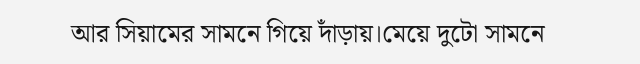আর সিয়ামের সামনে গিয়ে দাঁড়ায়।মেয়ে দুটো সামনে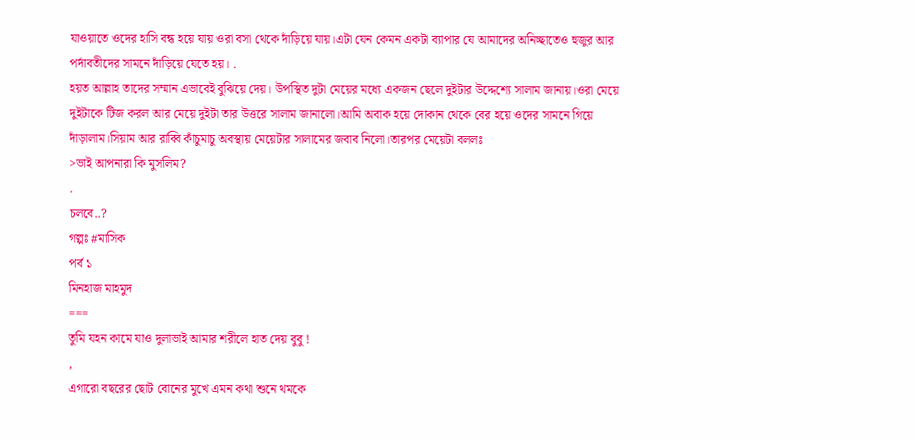যাওয়াতে ওদের হাসি বন্ধ হয়ে যায় ওরা বসা থেকে দাঁড়িয়ে যায়।এটা যেন কেমন একটা ব্যাপার যে আমাদের অনিচ্ছাতেও হুজুর আর পর্দাবতীদের সামনে দাঁড়িয়ে যেতে হয়। .
হয়ত আল্লাহ তাদের সম্মান এভাবেই বুঝিয়ে দেয়। উপস্থিত দুটা মেয়ের মধ্যে একজন ছেলে দুইটার উদ্দেশ্যে সালাম জানায়।ওরা মেয়ে দুইটাকে টিজ করল আর মেয়ে দুইটা তার উত্তরে সালাম জানালো।আমি অবাক হয়ে দোকান থেকে বের হয়ে ওদের সামনে গিয়ে দাঁড়ালাম।সিয়াম আর রাব্বি কাঁচুমাচু অবস্থায় মেয়েটার সালামের জবাব নিলো।তারপর মেয়েটা বললঃ
>ভাই আপনারা কি মুসলিম?
.
চলবে..?
গল্পঃ #মাসিক
পর্ব ১
মিনহাজ মাহমুদ
===
তুমি যহন কামে যাও দুলাভাই আমার শরীলে হাত দেয় বুবু !
,
এগারো বছরের ছোট বোনের মুখে এমন কথা শুনে থমকে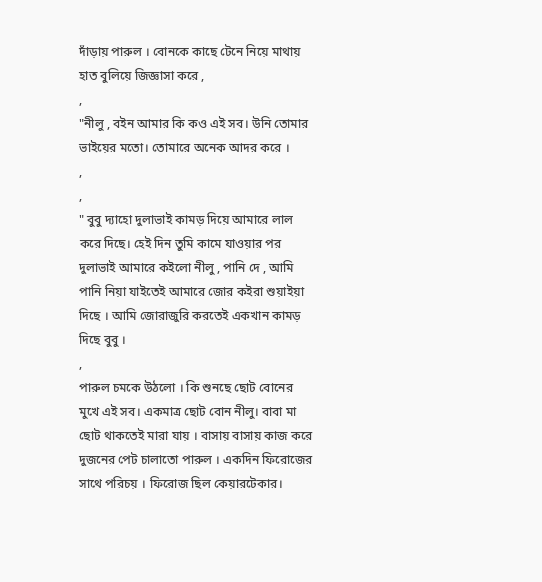দাঁড়ায় পারুল । বোনকে কাছে টেনে নিয়ে মাথায় হাত বুলিয়ে জিজ্ঞাসা করে ,
,
"নীলু , বইন আমার কি কও এই সব। উনি তোমার ভাইয়ের মতো। তোমারে অনেক আদর করে ।
,
,
" বুবু দ্যাহো দুলাভাই কামড় দিয়ে আমারে লাল করে দিছে। হেই দিন তুমি কামে যাওয়ার পর দুলাভাই আমারে কইলো নীলু , পানি দে , আমি পানি নিয়া যাইতেই আমারে জোর কইরা শুয়াইয়া দিছে । আমি জোরাজুরি করতেই একখান কামড় দিছে বুবু ।
,
পারুল চমকে উঠলো । কি শুনছে ছোট বোনের মুখে এই সব। একমাত্র ছোট বোন নীলু। বাবা মা ছোট থাকতেই মারা যায় । বাসায় বাসায় কাজ করে দুজনের পেট চালাতো পারুল । একদিন ফিরোজের সাথে পরিচয় । ফিরোজ ছিল কেয়ারটেকার।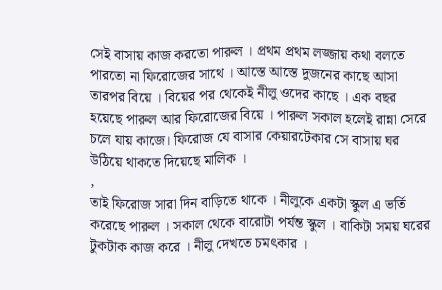সেই বাসায় কাজ করতো পারুল । প্রথম প্রথম লজ্জায় কথা বলতে পারতো না ফিরোজের সাথে । আস্তে আস্তে দুজনের কাছে আসা তারপর বিয়ে । বিয়ের পর থেকেই নীলু ওদের কাছে । এক বছর হয়েছে পারুল আর ফিরোজের বিয়ে । পারুল সকাল হলেই রান্না সেরে চলে যায় কাজে। ফিরোজ যে বাসার কেয়ারটেকার সে বাসায় ঘর উঠিয়ে থাকতে দিয়েছে মালিক ।
,
তাই ফিরোজ সারা দিন বাড়িতে থাকে । নীলুকে একটা স্কুল এ ভর্তি করেছে পারুল । সকাল থেকে বারোটা পর্যন্ত স্কুল । বাকিটা সময় ঘরের টুকটাক কাজ করে । নীলু দেখতে চমৎকার ।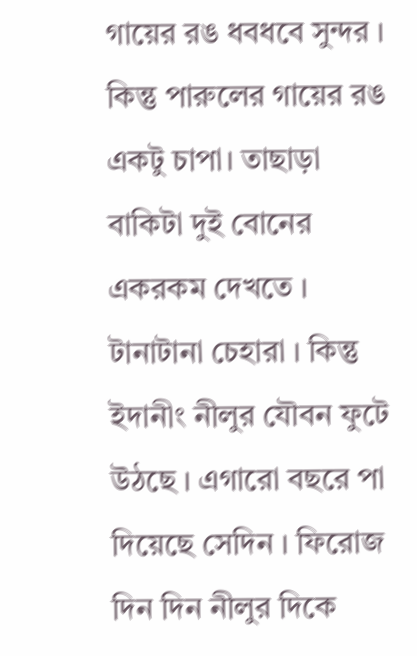গায়ের রঙ ধবধবে সুন্দর । কিন্তু পারুলের গায়ের রঙ একটু চাপা। তাছাড়া বাকিটা দুই বোনের একরকম দেখতে । টানাটানা চেহারা । কিন্তু ইদানীং নীলুর যৌবন ফুটে উঠছে । এগারো বছরে পা দিয়েছে সেদিন । ফিরোজ দিন দিন নীলুর দিকে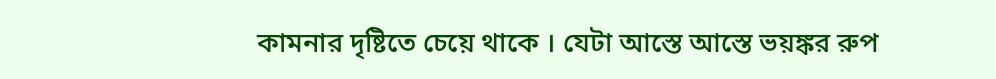কামনার দৃষ্টিতে চেয়ে থাকে । যেটা আস্তে আস্তে ভয়ঙ্কর রুপ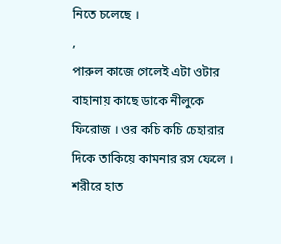নিতে চলেছে ।
,
পারুল কাজে গেলেই এটা ওটার বাহানায় কাছে ডাকে নীলুকে ফিরোজ । ওর কচি কচি চেহারার দিকে তাকিয়ে কামনার রস ফেলে । শরীরে হাত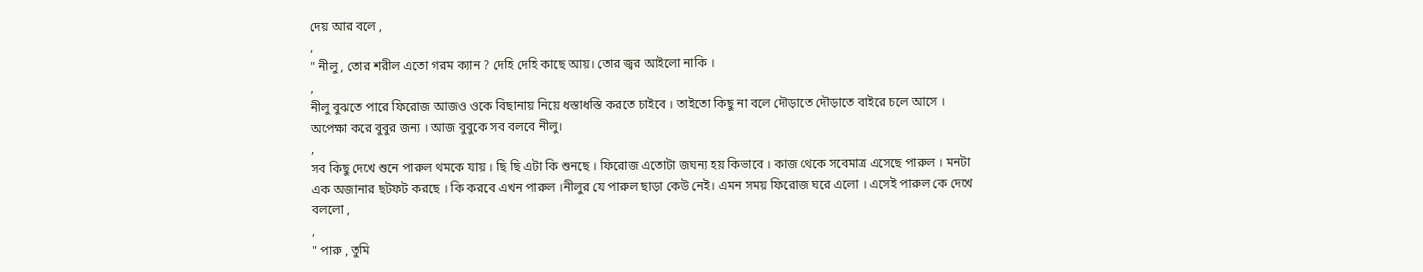দেয় আর বলে ,
,
" নীলু , তোর শরীল এতো গরম ক্যান ? দেহি দেহি কাছে আয়। তোর জ্বর আইলো নাকি ।
,
নীলু বুঝতে পারে ফিরোজ আজও ওকে বিছানায় নিয়ে ধস্তাধস্তি করতে চাইবে । তাইতো কিছু না বলে দৌড়াতে দৌড়াতে বাইরে চলে আসে । অপেক্ষা করে বুবুর জন্য । আজ বুবুকে সব বলবে নীলু।
,
সব কিছু দেখে শুনে পারুল থমকে যায় । ছি ছি এটা কি শুনছে । ফিরোজ এতোটা জঘন্য হয় কিভাবে । কাজ থেকে সবেমাত্র এসেছে পারুল । মনটা এক অজানার ছটফট করছে । কি করবে এখন পারুল ।নীলুর যে পারুল ছাড়া কেউ নেই। এমন সময় ফিরোজ ঘরে এলো । এসেই পারুল কে দেখে বললো ,
,
" পারু , তুমি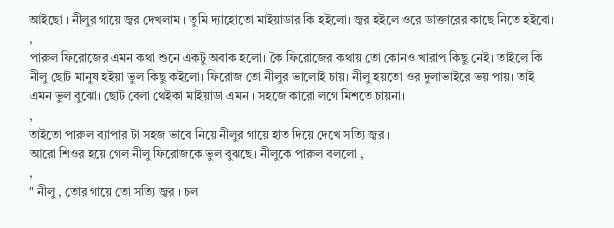আইছো । নীলুর গায়ে জ্বর দেখলাম । তুমি দ্যাহোতো মাইয়াডার কি হইলো। জ্বর হইলে ওরে ডাক্তারের কাছে নিতে হইবো।
,
পারুল ফিরোজের এমন কথা শুনে একটু অবাক হলো। কৈ ফিরোজের কথায় তো কোনও খারাপ কিছু নেই। তাইলে কি নীলু ছোট মানুষ হইয়া ভুল কিছু কইলো। ফিরোজ তো নীলুর ভালোই চায়। নীলু হয়তো ওর দুলাভাইরে ভয় পায়। তাই এমন ভুল বুঝো। ছোট বেলা থেইকা মাইয়াডা এমন । সহজে কারো লগে মিশতে চায়না।
,
তাইতো পারুল ব্যাপার টা সহজ ভাবে নিয়ে নীলুর গায়ে হাত দিয়ে দেখে সত্যি জ্বর ।
আরো শিওর হয়ে গেল নীলু ফিরোজকে ভুল বুঝছে। নীলুকে পারুল বললো ,
,
" নীলু , তোর গায়ে তো সত্যি জ্বর । চল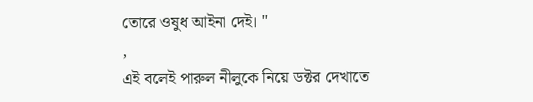তোরে ওষুধ আইনা দেই। "
,
এই বলেই পারুল নীলুকে নিয়ে ডক্টর দেখাতে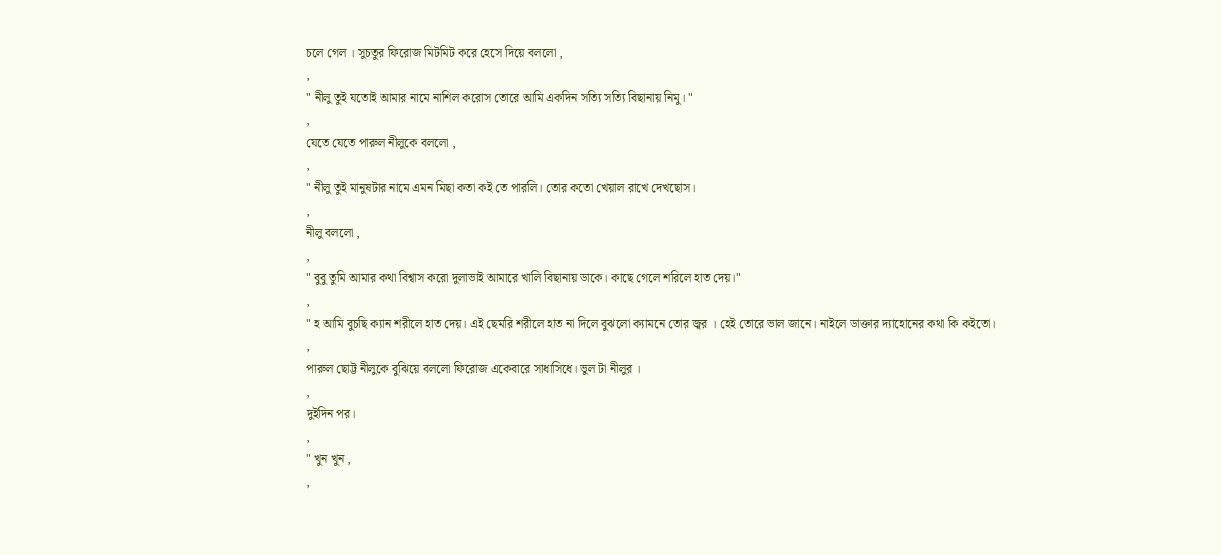চলে গেল । সুচতুর ফিরোজ মিটমিট করে হেসে দিয়ে বললো ,
,
" নীলু তুই যতোই আমার নামে নাশিল করোস তোরে আমি একদিন সত্যি সত্যি বিছানায় নিমু। "
,
যেতে যেতে পারুল নীলুকে বললো ,
,
" নীলু তুই মানুষটার নামে এমন মিছা কতা কই তে পারলি। তোর কতো খেয়াল রাখে দেখছোস।
,
নীলু বললো ,
,
" বুবু তুমি আমার কথা বিশ্বাস করো দুলাভাই আমারে খালি বিছানায় ডাকে। কাছে গেলে শরিলে হাত দেয়।"
,
" হ আমি বুচছি ক্যান শরীলে হাত দেয়। এই ছেমরি শরীলে হাত না দিলে বুঝলো ক্যামনে তোর জ্বর । হেই তোরে ভাল জানে। নাইলে ডাক্তার দ্যাহোনের কথা কি কইতো।
,
পারুল ছোট্ট নীলুকে বুঝিয়ে বললো ফিরোজ একেবারে সাধাসিধে। ভুল টা নীলুর ।
,
দুইদিন পর।
,
" খুন খুন ,
,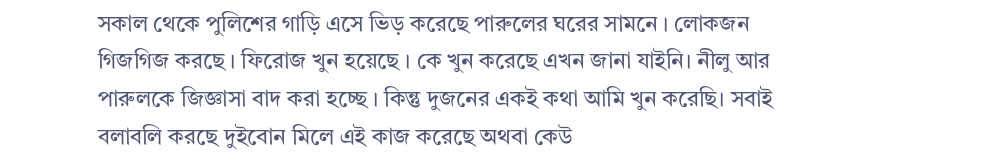সকাল থেকে পুলিশের গাড়ি এসে ভিড় করেছে পারুলের ঘরের সামনে । লোকজন গিজগিজ করছে । ফিরোজ খুন হয়েছে । কে খুন করেছে এখন জানা যাইনি। নীলু আর পারুলকে জিজ্ঞাসা বাদ করা হচ্ছে । কিন্তু দুজনের একই কথা আমি খুন করেছি। সবাই বলাবলি করছে দুইবোন মিলে এই কাজ করেছে অথবা কেউ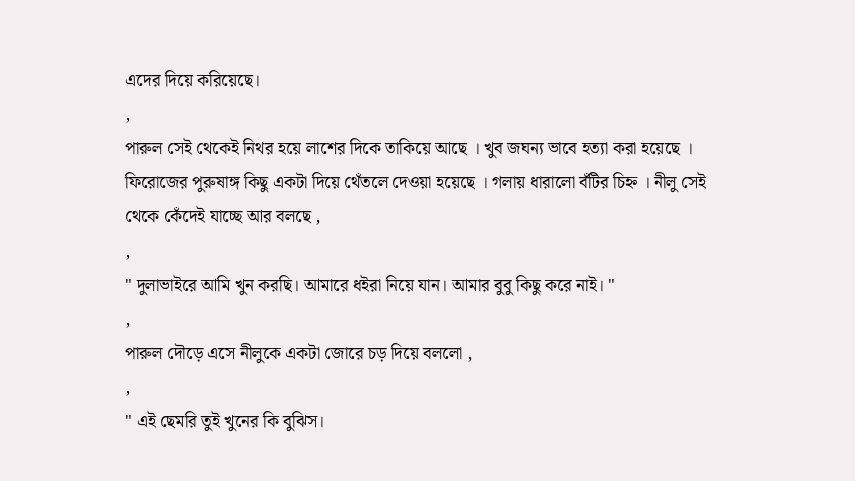এদের দিয়ে করিয়েছে।
,
পারুল সেই থেকেই নিথর হয়ে লাশের দিকে তাকিয়ে আছে । খুব জঘন্য ভাবে হত্যা করা হয়েছে । ফিরোজের পুরুষাঙ্গ কিছু একটা দিয়ে থেঁতলে দেওয়া হয়েছে । গলায় ধারালো বঁটির চিহ্ন । নীলু সেই থেকে কেঁদেই যাচ্ছে আর বলছে ,
,
" দুলাভাইরে আমি খুন করছি। আমারে ধইরা নিয়ে যান। আমার বুবু কিছু করে নাই। "
,
পারুল দৌড়ে এসে নীলুকে একটা জোরে চড় দিয়ে বললো ,
,
" এই ছেমরি তুই খুনের কি বুঝিস।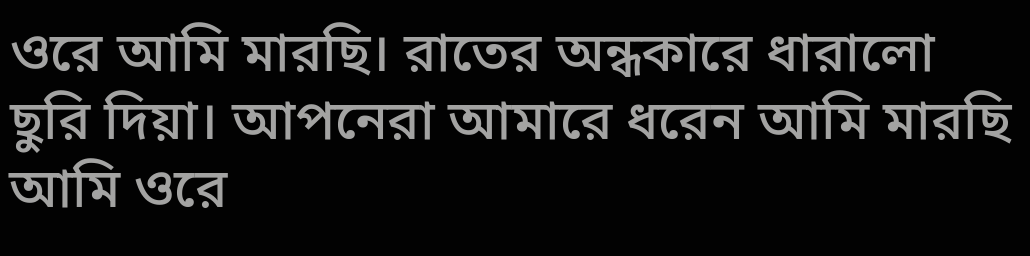ওরে আমি মারছি। রাতের অন্ধকারে ধারালো ছুরি দিয়া। আপনেরা আমারে ধরেন আমি মারছি আমি ওরে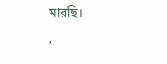মারছি।
,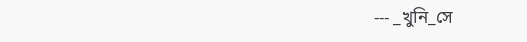--- _খুনি_সে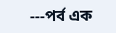---পর্ব এক